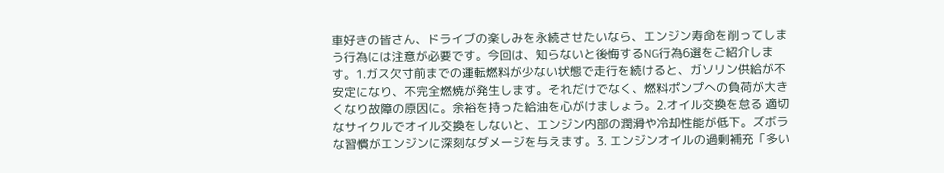車好きの皆さん、ドライブの楽しみを永続させたいなら、エンジン寿命を削ってしまう行為には注意が必要です。今回は、知らないと後悔するNG行為6選をご紹介します。1.ガス欠寸前までの運転燃料が少ない状態で走行を続けると、ガソリン供給が不安定になり、不完全燃焼が発生します。それだけでなく、燃料ポンプへの負荷が大きくなり故障の原因に。余裕を持った給油を心がけましょう。2.オイル交換を怠る 適切なサイクルでオイル交換をしないと、エンジン内部の潤滑や冷却性能が低下。ズボラな習慣がエンジンに深刻なダメージを与えます。3. エンジンオイルの過剰補充「多い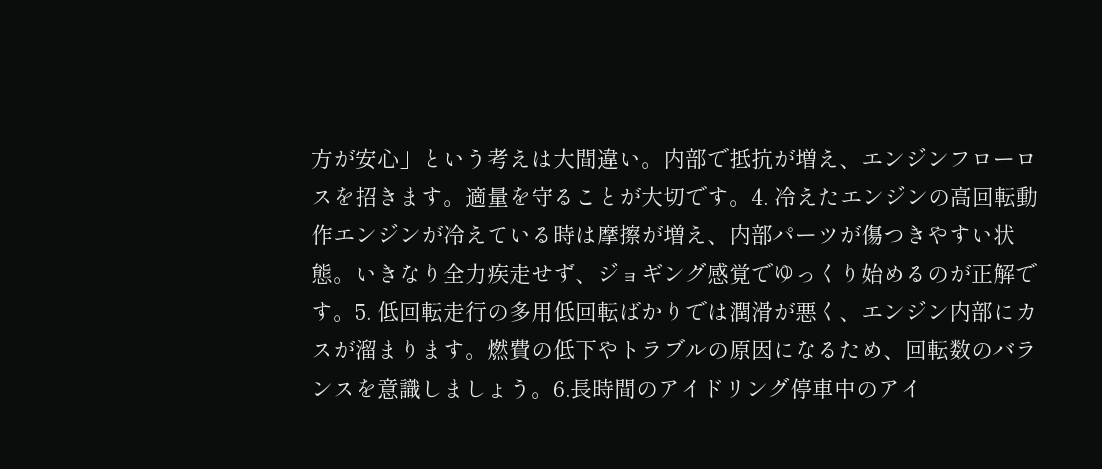方が安心」という考えは大間違い。内部で抵抗が増え、エンジンフローロスを招きます。適量を守ることが大切です。4. 冷えたエンジンの高回転動作エンジンが冷えている時は摩擦が増え、内部パーツが傷つきやすい状態。いきなり全力疾走せず、ジョギング感覚でゆっくり始めるのが正解です。5. 低回転走行の多用低回転ばかりでは潤滑が悪く、エンジン内部にカスが溜まります。燃費の低下やトラブルの原因になるため、回転数のバランスを意識しましょう。6.長時間のアイドリング停車中のアイ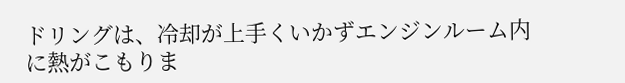ドリングは、冷却が上手くいかずエンジンルーム内に熱がこもりま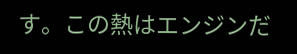す。この熱はエンジンだ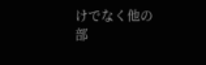けでなく他の部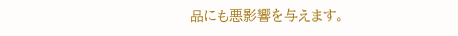品にも悪影響を与えます。